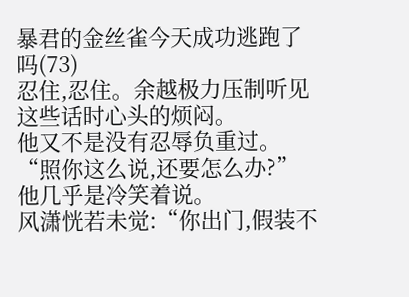暴君的金丝雀今天成功逃跑了吗(73)
忍住,忍住。余越极力压制听见这些话时心头的烦闷。
他又不是没有忍辱负重过。
“照你这么说,还要怎么办?”他几乎是冷笑着说。
风潇恍若未觉:“你出门,假装不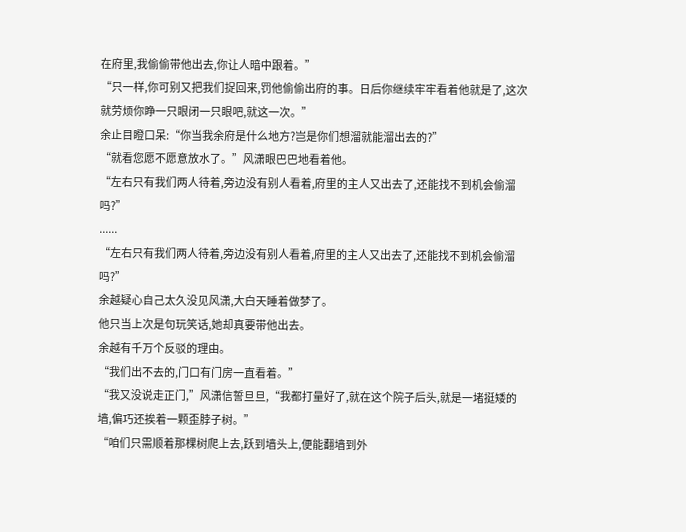在府里,我偷偷带他出去,你让人暗中跟着。”
“只一样,你可别又把我们捉回来,罚他偷偷出府的事。日后你继续牢牢看着他就是了,这次就劳烦你睁一只眼闭一只眼吧,就这一次。”
余止目瞪口呆:“你当我余府是什么地方?岂是你们想溜就能溜出去的?”
“就看您愿不愿意放水了。”风潇眼巴巴地看着他。
“左右只有我们两人待着,旁边没有别人看着,府里的主人又出去了,还能找不到机会偷溜吗?”
......
“左右只有我们两人待着,旁边没有别人看着,府里的主人又出去了,还能找不到机会偷溜吗?”
余越疑心自己太久没见风潇,大白天睡着做梦了。
他只当上次是句玩笑话,她却真要带他出去。
余越有千万个反驳的理由。
“我们出不去的,门口有门房一直看着。”
“我又没说走正门,”风潇信誓旦旦,“我都打量好了,就在这个院子后头,就是一堵挺矮的墙,偏巧还挨着一颗歪脖子树。”
“咱们只需顺着那棵树爬上去,跃到墙头上,便能翻墙到外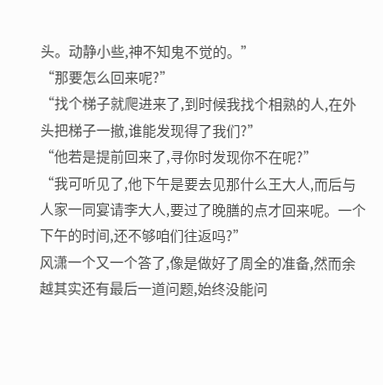头。动静小些,神不知鬼不觉的。”
“那要怎么回来呢?”
“找个梯子就爬进来了,到时候我找个相熟的人,在外头把梯子一撤,谁能发现得了我们?”
“他若是提前回来了,寻你时发现你不在呢?”
“我可听见了,他下午是要去见那什么王大人,而后与人家一同宴请李大人,要过了晚膳的点才回来呢。一个下午的时间,还不够咱们往返吗?”
风潇一个又一个答了,像是做好了周全的准备,然而余越其实还有最后一道问题,始终没能问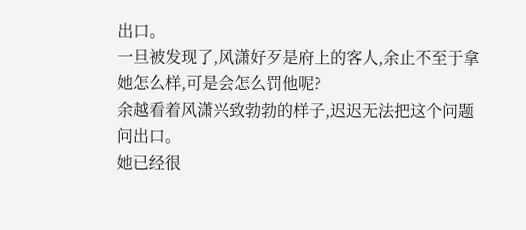出口。
一旦被发现了,风潇好歹是府上的客人,余止不至于拿她怎么样,可是会怎么罚他呢?
余越看着风潇兴致勃勃的样子,迟迟无法把这个问题问出口。
她已经很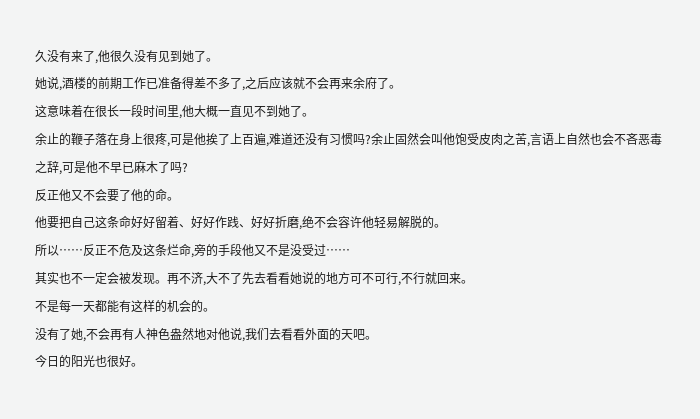久没有来了,他很久没有见到她了。
她说,酒楼的前期工作已准备得差不多了,之后应该就不会再来余府了。
这意味着在很长一段时间里,他大概一直见不到她了。
余止的鞭子落在身上很疼,可是他挨了上百遍,难道还没有习惯吗?余止固然会叫他饱受皮肉之苦,言语上自然也会不吝恶毒之辞,可是他不早已麻木了吗?
反正他又不会要了他的命。
他要把自己这条命好好留着、好好作践、好好折磨,绝不会容许他轻易解脱的。
所以……反正不危及这条烂命,旁的手段他又不是没受过……
其实也不一定会被发现。再不济,大不了先去看看她说的地方可不可行,不行就回来。
不是每一天都能有这样的机会的。
没有了她,不会再有人神色盎然地对他说,我们去看看外面的天吧。
今日的阳光也很好。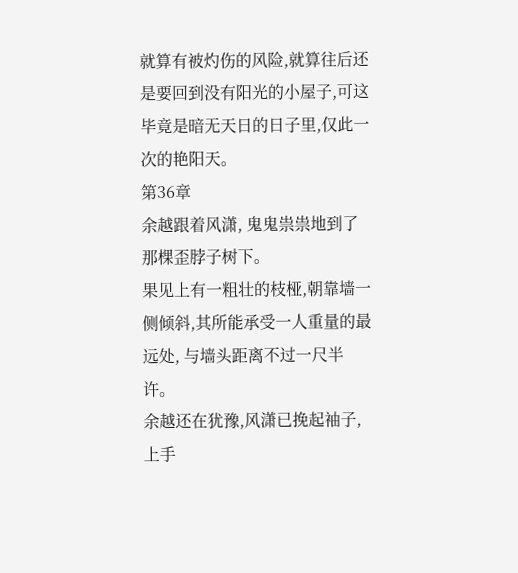就算有被灼伤的风险,就算往后还是要回到没有阳光的小屋子,可这毕竟是暗无天日的日子里,仅此一次的艳阳天。
第36章
余越跟着风潇, 鬼鬼祟祟地到了那棵歪脖子树下。
果见上有一粗壮的枝桠,朝靠墙一侧倾斜,其所能承受一人重量的最远处, 与墙头距离不过一尺半许。
余越还在犹豫,风潇已挽起袖子, 上手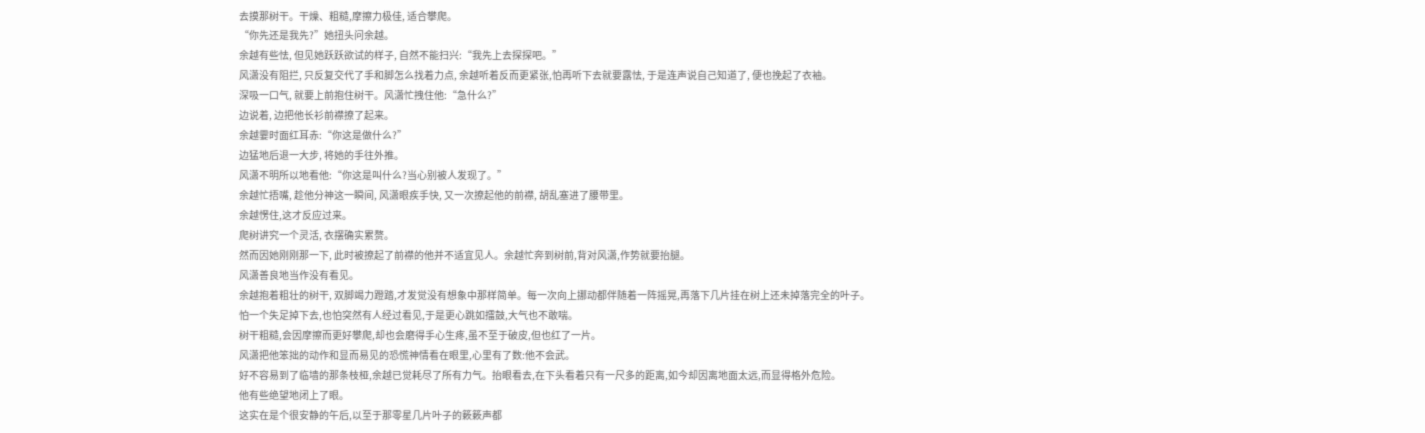去摸那树干。干燥、粗糙,摩擦力极佳, 适合攀爬。
“你先还是我先?”她扭头问余越。
余越有些怯, 但见她跃跃欲试的样子, 自然不能扫兴:“我先上去探探吧。”
风潇没有阻拦, 只反复交代了手和脚怎么找着力点, 余越听着反而更紧张,怕再听下去就要露怯, 于是连声说自己知道了, 便也挽起了衣袖。
深吸一口气, 就要上前抱住树干。风潇忙拽住他:“急什么?”
边说着, 边把他长衫前襟撩了起来。
余越霎时面红耳赤:“你这是做什么?”
边猛地后退一大步, 将她的手往外推。
风潇不明所以地看他:“你这是叫什么?当心别被人发现了。”
余越忙捂嘴, 趁他分神这一瞬间, 风潇眼疾手快, 又一次撩起他的前襟, 胡乱塞进了腰带里。
余越愣住,这才反应过来。
爬树讲究一个灵活, 衣摆确实累赘。
然而因她刚刚那一下, 此时被撩起了前襟的他并不适宜见人。余越忙奔到树前,背对风潇,作势就要抬腿。
风潇善良地当作没有看见。
余越抱着粗壮的树干, 双脚竭力蹬踏,才发觉没有想象中那样简单。每一次向上挪动都伴随着一阵摇晃,再落下几片挂在树上还未掉落完全的叶子。
怕一个失足掉下去,也怕突然有人经过看见,于是更心跳如擂鼓,大气也不敢喘。
树干粗糙,会因摩擦而更好攀爬,却也会磨得手心生疼,虽不至于破皮,但也红了一片。
风潇把他笨拙的动作和显而易见的恐慌神情看在眼里,心里有了数:他不会武。
好不容易到了临墙的那条枝桠,余越已觉耗尽了所有力气。抬眼看去,在下头看着只有一尺多的距离,如今却因离地面太远,而显得格外危险。
他有些绝望地闭上了眼。
这实在是个很安静的午后,以至于那零星几片叶子的簌簌声都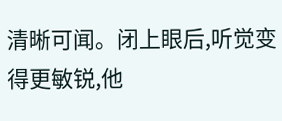清晰可闻。闭上眼后,听觉变得更敏锐,他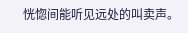恍惚间能听见远处的叫卖声。